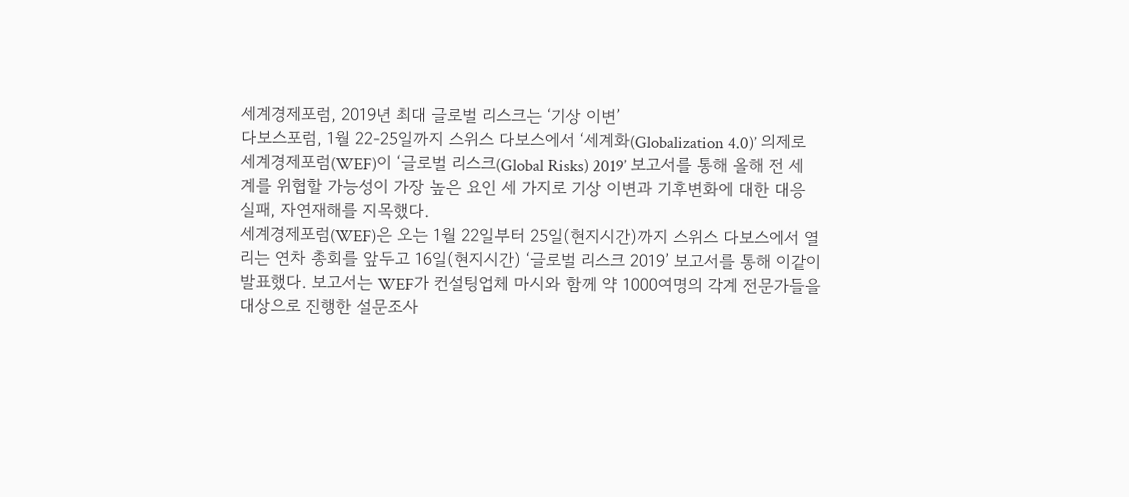세계경제포럼, 2019년 최대 글로벌 리스크는 ‘기상 이변’
다보스포럼, 1월 22-25일까지 스위스 다보스에서 ‘세계화(Globalization 4.0)’ 의제로
세계경제포럼(WEF)이 ‘글로벌 리스크(Global Risks) 2019’ 보고서를 통해 올해 전 세계를 위협할 가능성이 가장 높은 요인 세 가지로 기상 이변과 기후변화에 대한 대응 실패, 자연재해를 지목했다.
세계경제포럼(WEF)은 오는 1월 22일부터 25일(현지시간)까지 스위스 다보스에서 열리는 연차 총회를 앞두고 16일(현지시간) ‘글로벌 리스크 2019’ 보고서를 통해 이같이 발표했다. 보고서는 WEF가 컨설팅업체 마시와 함께 약 1000여명의 각계 전문가들을 대상으로 진행한 설문조사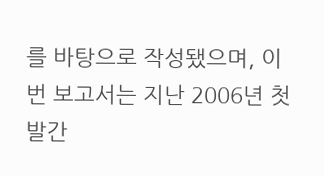를 바탕으로 작성됐으며, 이번 보고서는 지난 2006년 첫 발간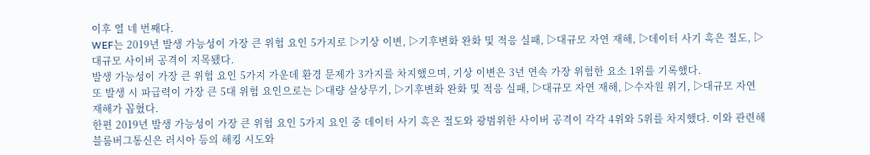이후 열 네 번째다.
WEF는 2019년 발생 가능성이 가장 큰 위험 요인 5가지로 ▷기상 이변, ▷기후변화 완화 및 적응 실패, ▷대규모 자연 재해, ▷데이터 사기 혹은 절도, ▷대규모 사이버 공격이 지목됐다.
발생 가능성이 가장 큰 위험 요인 5가지 가운데 환경 문제가 3가지를 차지했으며, 기상 이변은 3년 연속 가장 위험한 요소 1위를 기록했다.
또 발생 시 파급력이 가장 큰 5대 위험 요인으로는 ▷대량 살상무기, ▷기후변화 완화 및 적응 실패, ▷대규모 자연 재해, ▷수자원 위기, ▷대규모 자연 재해가 꼽혔다.
한편 2019년 발생 가능성이 가장 큰 위험 요인 5가지 요인 중 데이터 사기 혹은 절도와 광범위한 사이버 공격이 각각 4위와 5위를 차지했다. 이와 관련해 블룸버그통신은 러시아 등의 해킹 시도와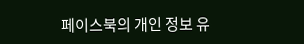페이스북의 개인 정보 유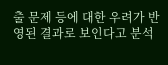출 문제 등에 대한 우려가 반영된 결과로 보인다고 분석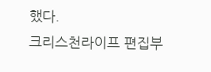했다.
크리스천라이프 편집부